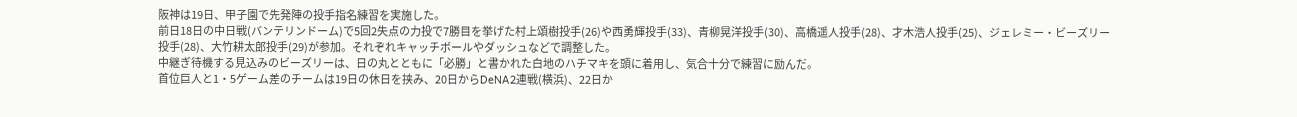阪神は19日、甲子園で先発陣の投手指名練習を実施した。
前日18日の中日戦(バンテリンドーム)で5回2失点の力投で7勝目を挙げた村上頌樹投手(26)や西勇輝投手(33)、青柳晃洋投手(30)、高橋遥人投手(28)、才木浩人投手(25)、ジェレミー・ビーズリー投手(28)、大竹耕太郎投手(29)が参加。それぞれキャッチボールやダッシュなどで調整した。
中継ぎ待機する見込みのビーズリーは、日の丸とともに「必勝」と書かれた白地のハチマキを頭に着用し、気合十分で練習に励んだ。
首位巨人と1・5ゲーム差のチームは19日の休日を挟み、20日からDeNA2連戦(横浜)、22日か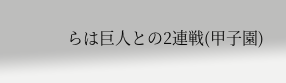らは巨人との2連戦(甲子園)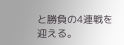と勝負の4連戦を迎える。